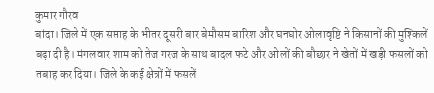कुमार गौरव
बांदा। जिले में एक सप्ताह के भीतर दूसरी बार बेमौसम बारिश और घनघोर ओलावृष्टि ने किसानों की मुश्किलें बढ़ा दी है। मंगलवार शाम को तेज गरज के साथ बादल फटे और ओलों की बौछार ने खेतों में खड़ी फसलों को तबाह कर दिया। जिले के कई क्षेत्रों में फसलें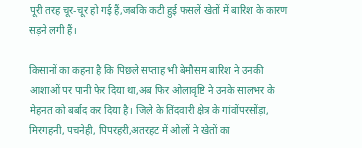पूरी तरह चूर-चूर हो गई हैं,जबकि कटी हुई फसलें खेतों में बारिश के कारण सड़ने लगी हैं।

किसानों का कहना है कि पिछले सप्ताह भी बेमौसम बारिश ने उनकी आशाओं पर पानी फेर दिया था,अब फिर ओलावृष्टि ने उनके सालभर के मेहनत को बर्बाद कर दिया है। जिले के तिंदवारी क्षेत्र के गांवोंपरसोंड़ा, मिरगहनी, पचनेही, पिपरहरी,अतरहट में ओलों ने खेतों का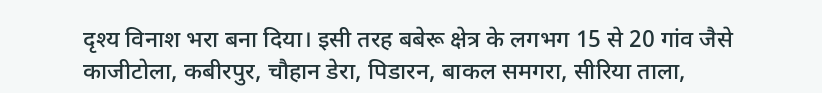दृश्य विनाश भरा बना दिया। इसी तरह बबेरू क्षेत्र के लगभग 15 से 20 गांव जैसे काजीटोला, कबीरपुर, चौहान डेरा, पिडारन, बाकल समगरा, सीरिया ताला,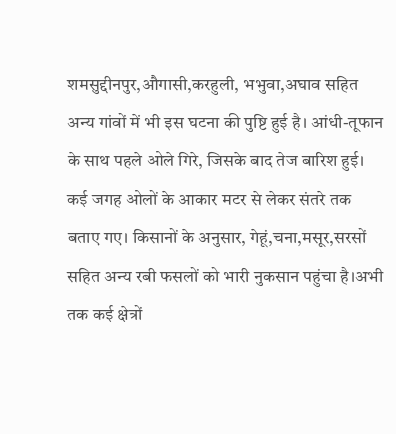शमसुद्दीनपुर,औगासी,करहुली, भभुवा,अघाव सहित अन्य गांवों में भी इस घटना की पुष्टि हुई है। आंधी-तूफान के साथ पहले ओले गिरे, जिसके बाद तेज बारिश हुई। कई जगह ओलों के आकार मटर से लेकर संतरे तक बताए गए। किसानों के अनुसार, गेहूं,चना,मसूर,सरसों सहित अन्य रबी फसलों को भारी नुकसान पहुंचा है।अभी तक कई क्षेत्रों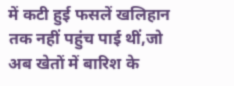में कटी हुई फसलें खलिहान तक नहीं पहुंच पाई थीं,जो अब खेतों में बारिश के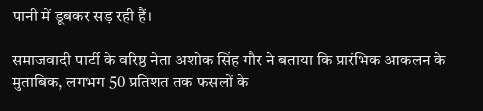पानी में डूबकर सड़ रही हैं।

समाजवादी पार्टी के वरिष्ठ नेता अशोक सिंह गौर ने बताया कि प्रारंभिक आकलन के मुताबिक, लगभग 50 प्रतिशत तक फसलों के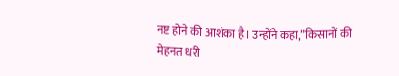नष्ट होने की आशंका है। उन्होंने कहा,”किसानों की मेहनत धरी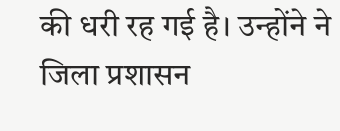की धरी रह गई है। उन्होंने ने जिला प्रशासन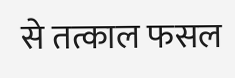से तत्काल फसल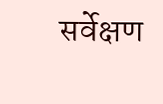सर्वेक्षण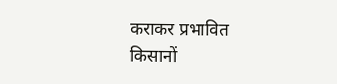कराकर प्रभावित किसानों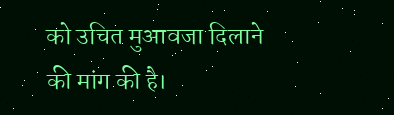को उचित मुआवजा दिलाने की मांग की है।